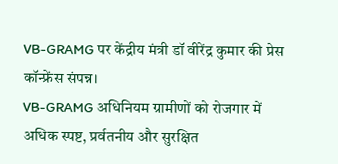VB-GRAMG पर केंद्रीय मंत्री डॉ वीरेंद्र कुमार की प्रेस कॉन्फ्रेंस संपन्न।
VB-GRAMG अधिनियम ग्रामीणों को रोजगार में अधिक स्पष्ट, प्रर्वतनीय और सुरक्षित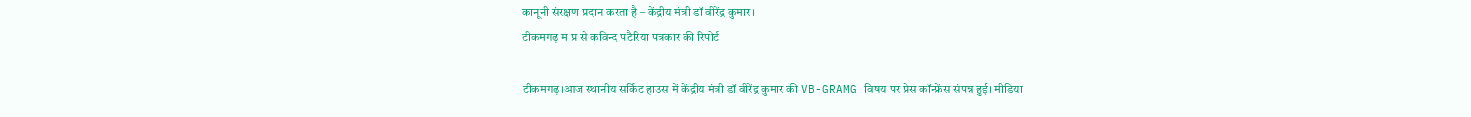कानूनी संरक्षण प्रदान करता है – केंद्रीय मंत्री डॉ वीरेंद्र कुमार।
टीकमगढ़ म प्र से कविन्द पटैरिया पत्रकार की रिपोर्ट

टीकमगढ़।आज स्थानीय सर्किट हाउस में केंद्रीय मंत्री डॉ वीरेंद्र कुमार की VB-GRAMG विषय पर प्रेस कॉन्फ्रेंस संपन्न हुई। मीडिया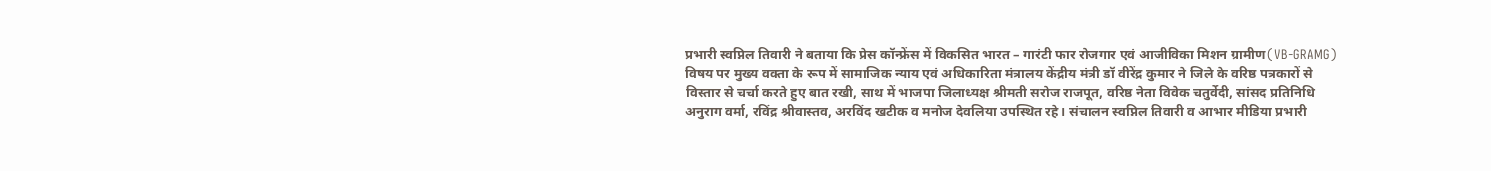प्रभारी स्वप्निल तिवारी ने बताया कि प्रेस कॉन्फ्रेंस में विकसित भारत – गारंटी फार रोजगार एवं आजीविका मिशन ग्रामीण(VB-GRAMG) विषय पर मुख्य वक्ता के रूप में सामाजिक न्याय एवं अधिकारिता मंत्रालय केंद्रीय मंत्री डॉ वीरेंद्र कुमार ने जिले के वरिष्ठ पत्रकारों से विस्तार से चर्चा करते हुए बात रखी, साथ में भाजपा जिलाध्यक्ष श्रीमती सरोज राजपूत, वरिष्ठ नेता विवेक चतुर्वेदी, सांसद प्रतिनिधि अनुराग वर्मा, रविंद्र श्रीवास्तव, अरविंद खटीक व मनोज देवलिया उपस्थित रहे। संचालन स्वप्निल तिवारी व आभार मीडिया प्रभारी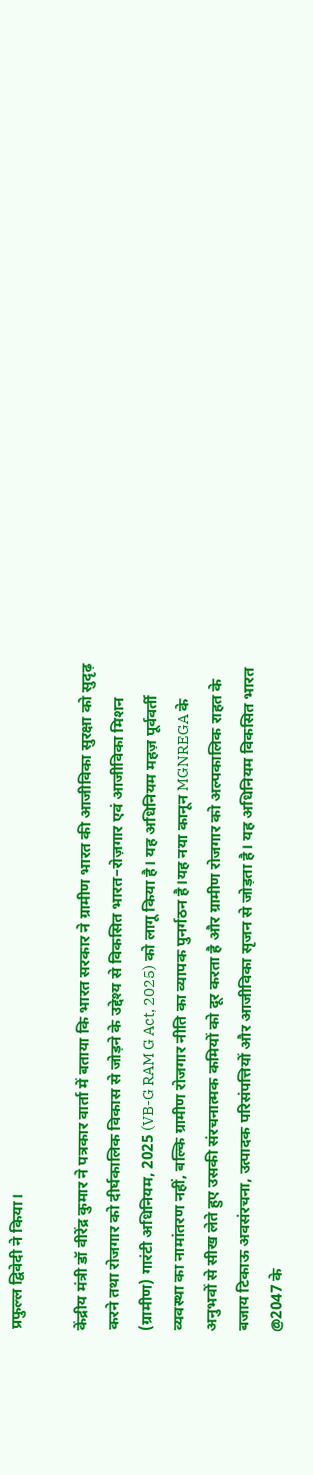प्रफुल्ल द्विवेदी ने किया।

केंद्रीय मंत्री डॉ वीरेंद्र कुमार ने पत्रकार वार्ता में बताया कि भारत सरकार ने ग्रामीण भारत की आजीविका सुरक्षा को सुदृढ़ करने तथा रोजगार को दीर्घकालिक विकास से जोड़ने के उद्देश्य से विकसित भारत–रोज़गार एवं आजीविका मिशन (ग्रामीण) गारंटी अधिनियम, 2025 (VB-G RAM G Act, 2025) को लागू किया है। यह अधिनियम महज़ पूर्ववर्ती व्यवस्था का नामांतरण नहीं, बल्कि ग्रामीण रोजगार नीति का व्यापक पुनर्गठन है।यह नया कानून MGNREGA के अनुभवों से सीख लेते हुए उसकी संरचनात्मक कमियों को दूर करता है और ग्रामीण रोजगार को अल्पकालिक राहत के बजाय टिकाऊ अवसंरचना, उत्पादक परिसंपत्तियों और आजीविका सृजन से जोड़ता है। यह अधिनियम विकसित भारत @2047 के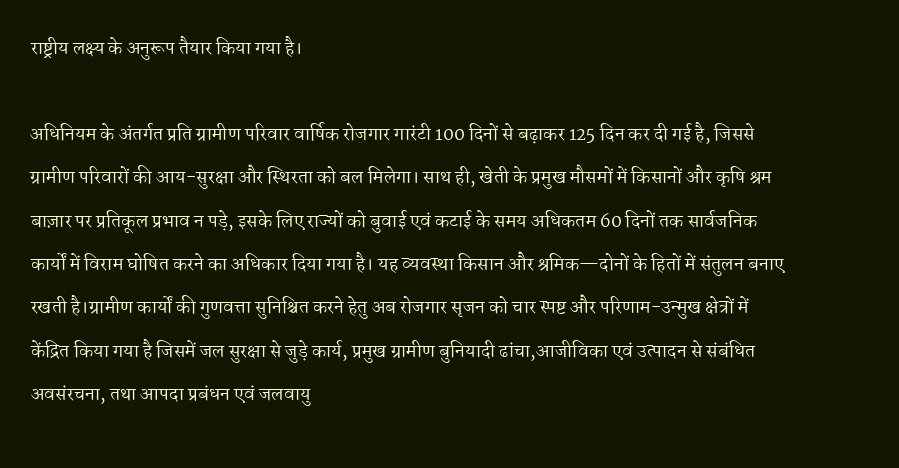राष्ट्रीय लक्ष्य के अनुरूप तैयार किया गया है।

अधिनियम के अंतर्गत प्रति ग्रामीण परिवार वार्षिक रोजगार गारंटी 100 दिनों से बढ़ाकर 125 दिन कर दी गई है, जिससे ग्रामीण परिवारों की आय-सुरक्षा और स्थिरता को बल मिलेगा। साथ ही, खेती के प्रमुख मौसमों में किसानों और कृषि श्रम बाज़ार पर प्रतिकूल प्रभाव न पड़े, इसके लिए राज्यों को बुवाई एवं कटाई के समय अधिकतम 60 दिनों तक सार्वजनिक कार्यों में विराम घोषित करने का अधिकार दिया गया है। यह व्यवस्था किसान और श्रमिक—दोनों के हितों में संतुलन बनाए रखती है।ग्रामीण कार्यों की गुणवत्ता सुनिश्चित करने हेतु अब रोजगार सृजन को चार स्पष्ट और परिणाम-उन्मुख क्षेत्रों में केंद्रित किया गया है जिसमें जल सुरक्षा से जुड़े कार्य, प्रमुख ग्रामीण बुनियादी ढांचा,आजीविका एवं उत्पादन से संबंधित अवसंरचना, तथा आपदा प्रबंधन एवं जलवायु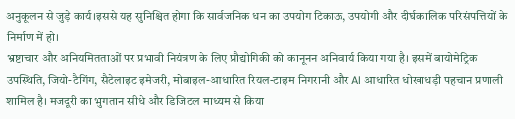अनुकूलन से जुड़े कार्य।इससे यह सुनिश्चित होगा कि सार्वजनिक धन का उपयोग टिकाऊ, उपयोगी और दीर्घकालिक परिसंपत्तियों के निर्माण में हो।
भ्रष्टाचार और अनियमितताओं पर प्रभावी नियंत्रण के लिए प्रौद्योगिकी को कानूनन अनिवार्य किया गया है। इसमें बायोमेट्रिक उपस्थिति, जियो-टैगिंग, सैटेलाइट इमेजरी, मोबाइल-आधारित रियल-टाइम निगरानी और AI आधारित धोखाधड़ी पहचान प्रणाली शामिल है। मजदूरी का भुगतान सीधे और डिजिटल माध्यम से किया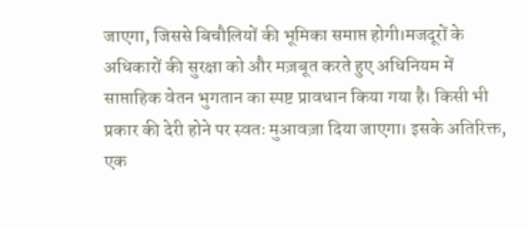जाएगा, जिससे बिचौलियों की भूमिका समाप्त होगी।मजदूरों के अधिकारों की सुरक्षा को और मज़बूत करते हुए अधिनियम में साप्ताहिक वेतन भुगतान का स्पष्ट प्रावधान किया गया है। किसी भी प्रकार की देरी होने पर स्वतः मुआवज़ा दिया जाएगा। इसके अतिरिक्त, एक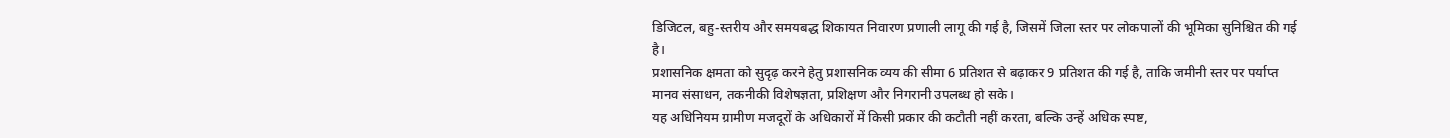डिजिटल, बहु-स्तरीय और समयबद्ध शिकायत निवारण प्रणाली लागू की गई है, जिसमें जिला स्तर पर लोकपालों की भूमिका सुनिश्चित की गई है।
प्रशासनिक क्षमता को सुदृढ़ करने हेतु प्रशासनिक व्यय की सीमा 6 प्रतिशत से बढ़ाकर 9 प्रतिशत की गई है, ताकि जमीनी स्तर पर पर्याप्त मानव संसाधन, तकनीकी विशेषज्ञता, प्रशिक्षण और निगरानी उपलब्ध हो सके।
यह अधिनियम ग्रामीण मजदूरों के अधिकारों में किसी प्रकार की कटौती नहीं करता, बल्कि उन्हें अधिक स्पष्ट,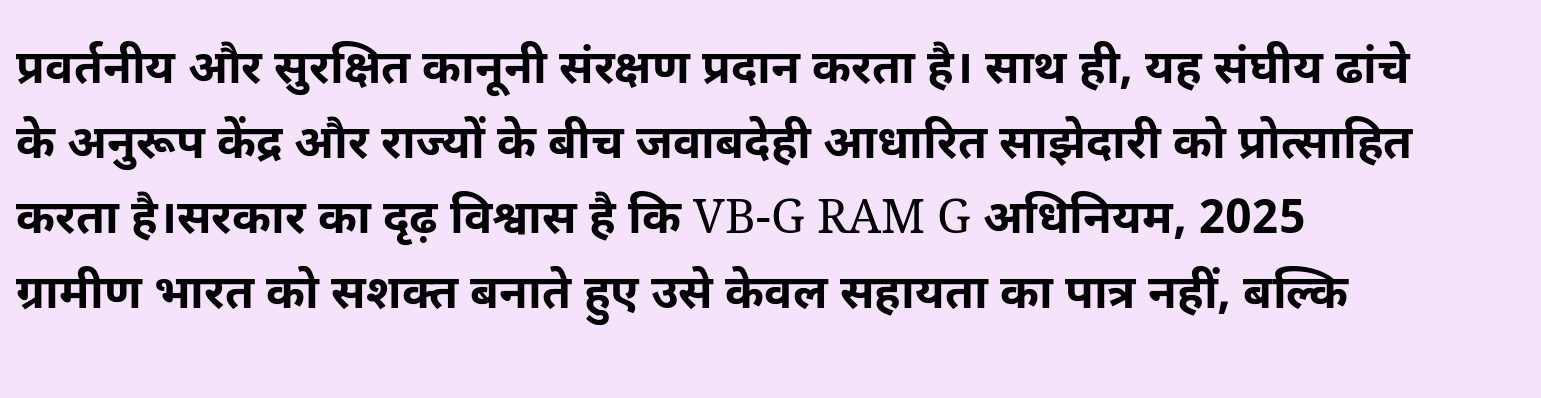प्रवर्तनीय और सुरक्षित कानूनी संरक्षण प्रदान करता है। साथ ही, यह संघीय ढांचे के अनुरूप केंद्र और राज्यों के बीच जवाबदेही आधारित साझेदारी को प्रोत्साहित करता है।सरकार का दृढ़ विश्वास है कि VB-G RAM G अधिनियम, 2025 ग्रामीण भारत को सशक्त बनाते हुए उसे केवल सहायता का पात्र नहीं, बल्कि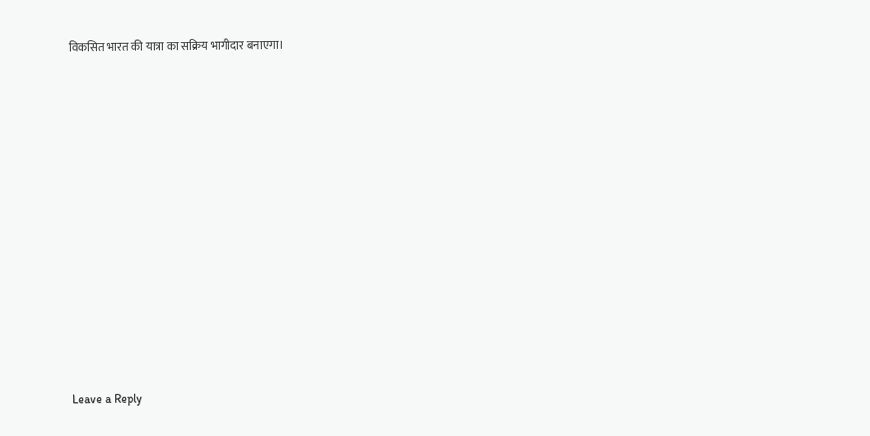विकसित भारत की यात्रा का सक्रिय भागीदार बनाएगा।

















Leave a Reply